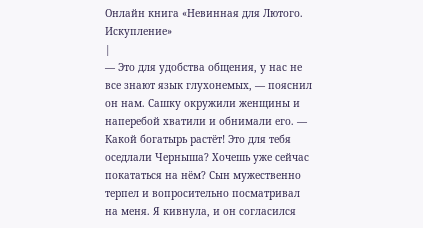Онлайн книга «Невинная для Лютого. Искупление»
|
— Это для удобства общения, у нас не все знают язык глухонемых, — пояснил он нам. Сашку окружили женщины и наперебой хватили и обнимали его. — Какой богатырь растёт! Это для тебя оседлали Черныша? Хочешь уже сейчас покататься на нём? Сын мужественно терпел и вопросительно посматривал на меня. Я кивнула, и он согласился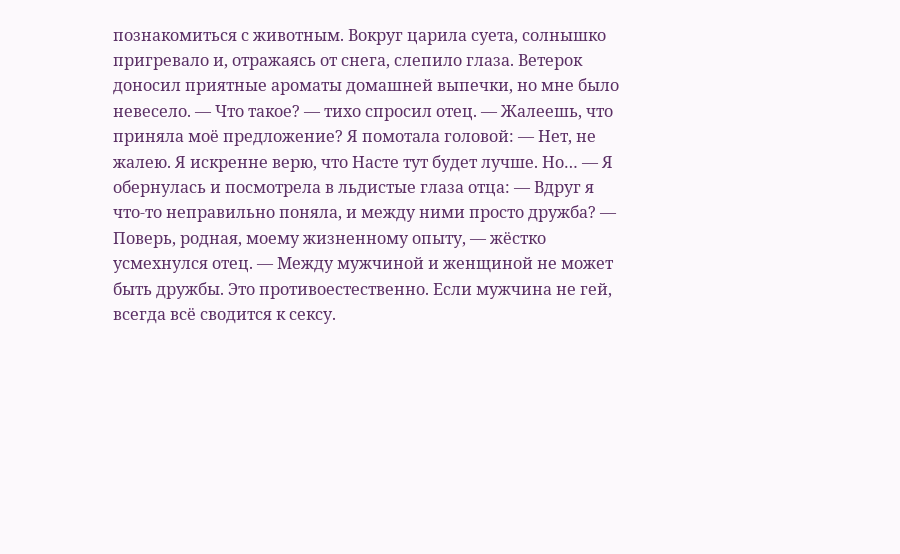познакомиться с животным. Вокруг царила суета, солнышко пригревало и, отражаясь от снега, слепило глаза. Ветерок доносил приятные ароматы домашней выпечки, но мне было невесело. — Что такое? — тихо спросил отец. — Жалеешь, что приняла моё предложение? Я помотала головой: — Нет, не жалею. Я искренне верю, что Насте тут будет лучше. Но… — Я обернулась и посмотрела в льдистые глаза отца: — Вдруг я что-то неправильно поняла, и между ними просто дружба? — Поверь, родная, моему жизненному опыту, — жёстко усмехнулся отец. — Между мужчиной и женщиной не может быть дружбы. Это противоестественно. Если мужчина не гей, всегда всё сводится к сексу.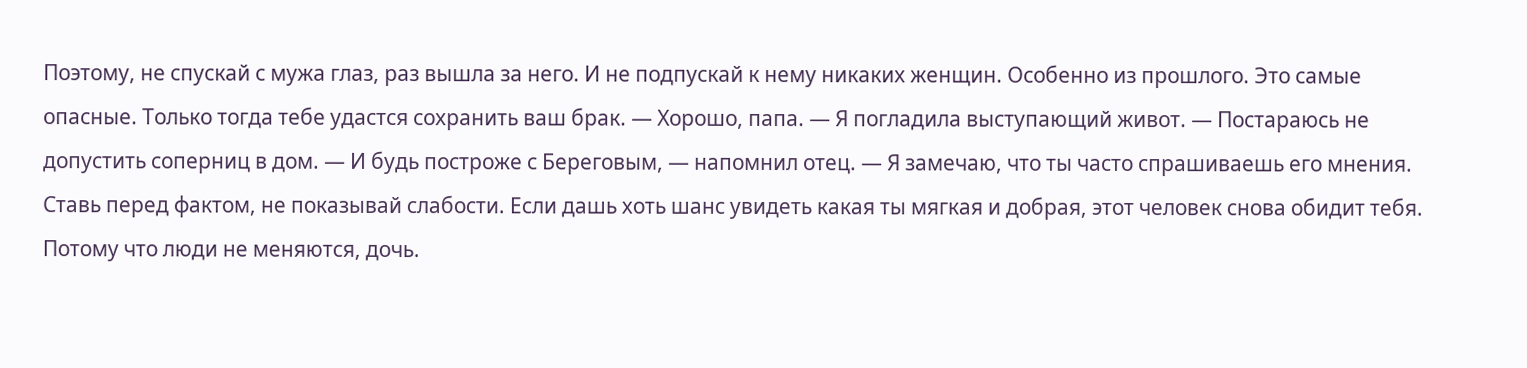Поэтому, не спускай с мужа глаз, раз вышла за него. И не подпускай к нему никаких женщин. Особенно из прошлого. Это самые опасные. Только тогда тебе удастся сохранить ваш брак. — Хорошо, папа. — Я погладила выступающий живот. — Постараюсь не допустить соперниц в дом. — И будь построже с Береговым, — напомнил отец. — Я замечаю, что ты часто спрашиваешь его мнения. Ставь перед фактом, не показывай слабости. Если дашь хоть шанс увидеть какая ты мягкая и добрая, этот человек снова обидит тебя. Потому что люди не меняются, дочь.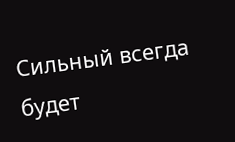Сильный всегда будет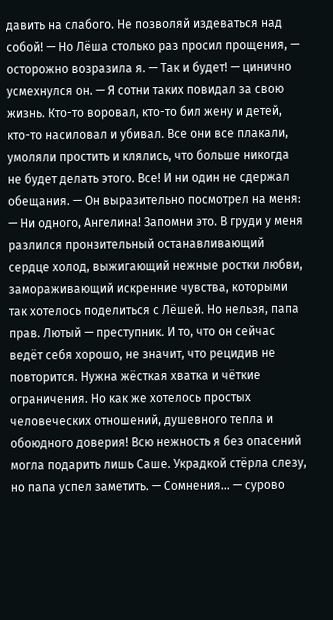давить на слабого. Не позволяй издеваться над собой! — Но Лёша столько раз просил прощения, — осторожно возразила я. — Так и будет! — цинично усмехнулся он. — Я сотни таких повидал за свою жизнь. Кто-то воровал, кто-то бил жену и детей, кто-то насиловал и убивал. Все они все плакали, умоляли простить и клялись, что больше никогда не будет делать этого. Все! И ни один не сдержал обещания. — Он выразительно посмотрел на меня: — Ни одного, Ангелина! Запомни это. В груди у меня разлился пронзительный останавливающий сердце холод, выжигающий нежные ростки любви, замораживающий искренние чувства, которыми так хотелось поделиться с Лёшей. Но нельзя, папа прав. Лютый — преступник. И то, что он сейчас ведёт себя хорошо, не значит, что рецидив не повторится. Нужна жёсткая хватка и чёткие ограничения. Но как же хотелось простых человеческих отношений, душевного тепла и обоюдного доверия! Всю нежность я без опасений могла подарить лишь Саше. Украдкой стёрла слезу, но папа успел заметить. — Сомнения… — сурово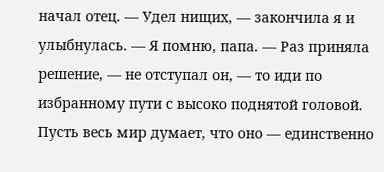начал отец. — Удел нищих, — закончила я и улыбнулась. — Я помню, папа. — Раз приняла решение, — не отступал он, — то иди по избранному пути с высоко поднятой головой. Пусть весь мир думает, что оно — единственно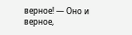верное! — Оно и верное,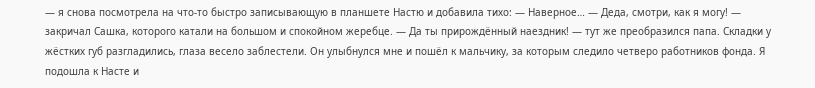— я снова посмотрела на что-то быстро записывающую в планшете Настю и добавила тихо: — Наверное… — Деда, смотри, как я могу! — закричал Сашка, которого катали на большом и спокойном жеребце. — Да ты прирождённый наездник! — тут же преобразился папа. Складки у жёстких губ разгладились, глаза весело заблестели. Он улыбнулся мне и пошёл к мальчику, за которым следило четверо работников фонда. Я подошла к Насте и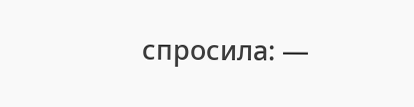спросила: —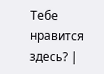Тебе нравится здесь? |